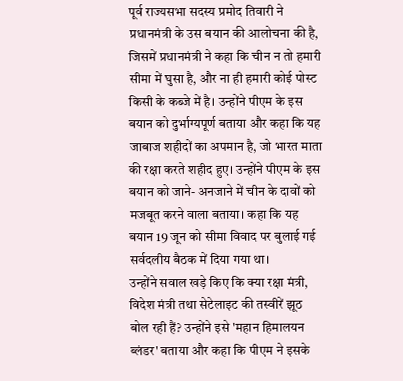पूर्व राज्यसभा सदस्य प्रमोद तिवारी ने प्रधानमंत्री के उस बयान की आलोचना की है, जिसमें प्रधानमंत्री ने कहा कि चीन न तो हमारी सीमा में घुसा है, और ना ही हमारी कोई पोस्ट किसी के कब्जे में है। उन्होंने पीएम के इस बयान को दुर्भाग्यपूर्ण बताया और कहा कि यह जाबाज शहीदों का अपमान है, जो भारत माता की रक्षा करते शहीद हुए। उन्होंने पीएम के इस बयान को जाने- अनजाने में चीन के दावों को मजबूत करने वाला बताया। कहा कि यह बयान 19 जून को सीमा विवाद पर बुलाई गई सर्वदलीय बैठक में दिया गया था।
उन्होंने सवाल खड़े किए कि क्या रक्षा मंत्री, विदेश मंत्री तथा सेटेलाइट की तस्वीरें झूठ बोल रही हैं? उन्होंने इसे 'महान हिमालयन ब्लंडर' बताया और कहा कि पीएम ने इसके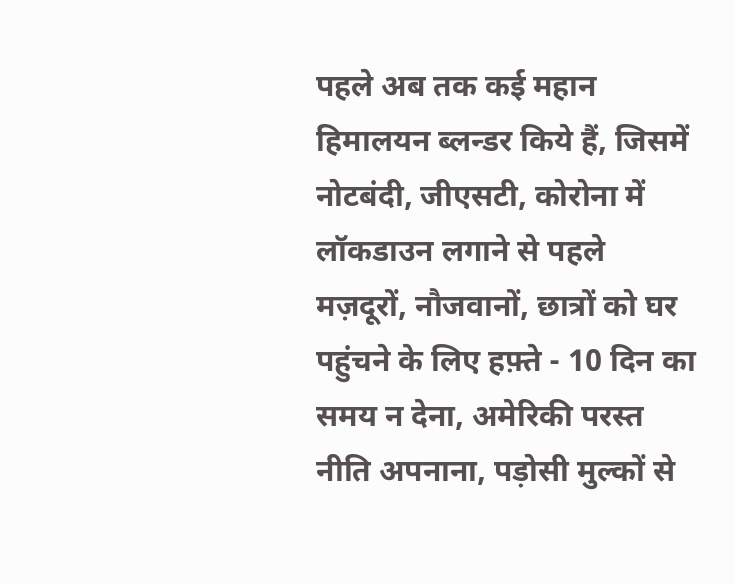पहले अब तक कई महान हिमालयन ब्लन्डर किये हैं, जिसमें नोटबंदी, जीएसटी, कोरोना में लॉकडाउन लगाने से पहले मज़दूरों, नौजवानों, छात्रों को घर पहुंचने के लिए हफ़्ते - 10 दिन का समय न देना, अमेरिकी परस्त नीति अपनाना, पड़ोसी मुल्कों से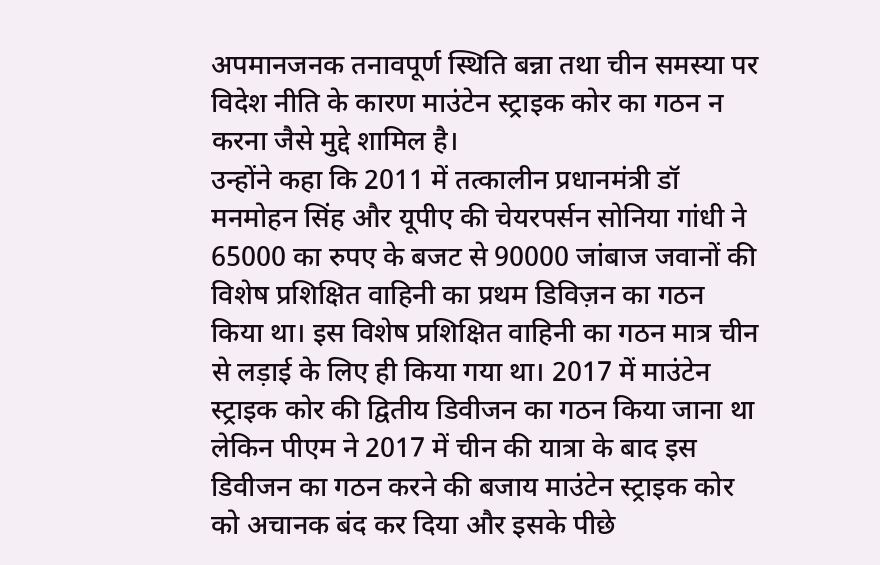अपमानजनक तनावपूर्ण स्थिति बन्ना तथा चीन समस्या पर विदेश नीति के कारण माउंटेन स्ट्राइक कोर का गठन न करना जैसे मुद्दे शामिल है।
उन्होंने कहा कि 2011 में तत्कालीन प्रधानमंत्री डॉ मनमोहन सिंह और यूपीए की चेयरपर्सन सोनिया गांधी ने 65000 का रुपए के बजट से 90000 जांबाज जवानों की विशेष प्रशिक्षित वाहिनी का प्रथम डिविज़न का गठन किया था। इस विशेष प्रशिक्षित वाहिनी का गठन मात्र चीन से लड़ाई के लिए ही किया गया था। 2017 में माउंटेन स्ट्राइक कोर की द्वितीय डिवीजन का गठन किया जाना था लेकिन पीएम ने 2017 में चीन की यात्रा के बाद इस डिवीजन का गठन करने की बजाय माउंटेन स्ट्राइक कोर को अचानक बंद कर दिया और इसके पीछे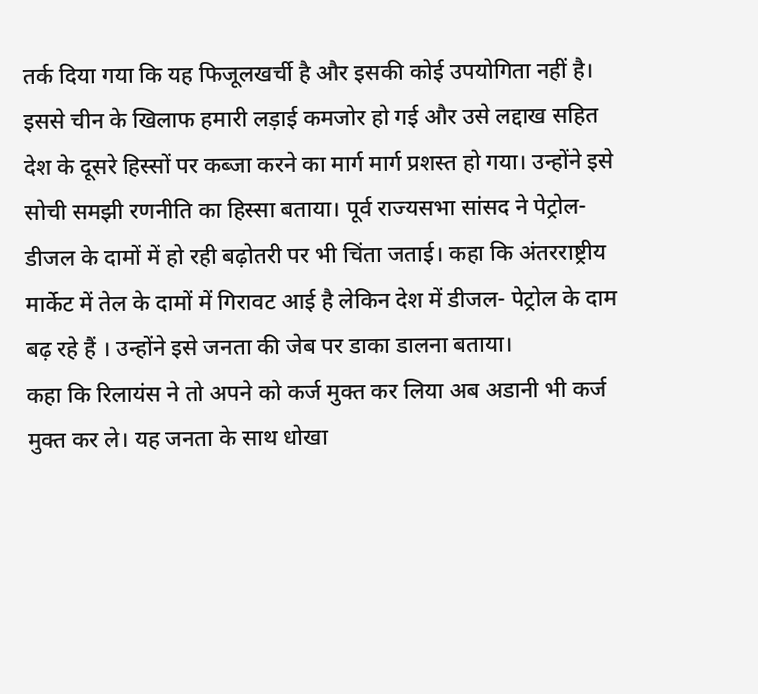तर्क दिया गया कि यह फिजूलखर्ची है और इसकी कोई उपयोगिता नहीं है।
इससे चीन के खिलाफ हमारी लड़ाई कमजोर हो गई और उसे लद्दाख सहित देश के दूसरे हिस्सों पर कब्जा करने का मार्ग मार्ग प्रशस्त हो गया। उन्होंने इसे सोची समझी रणनीति का हिस्सा बताया। पूर्व राज्यसभा सांसद ने पेट्रोल-डीजल के दामों में हो रही बढ़ोतरी पर भी चिंता जताई। कहा कि अंतरराष्ट्रीय मार्केट में तेल के दामों में गिरावट आई है लेकिन देश में डीजल- पेट्रोल के दाम बढ़ रहे हैं । उन्होंने इसे जनता की जेब पर डाका डालना बताया।
कहा कि रिलायंस ने तो अपने को कर्ज मुक्त कर लिया अब अडानी भी कर्ज मुक्त कर ले। यह जनता के साथ धोखा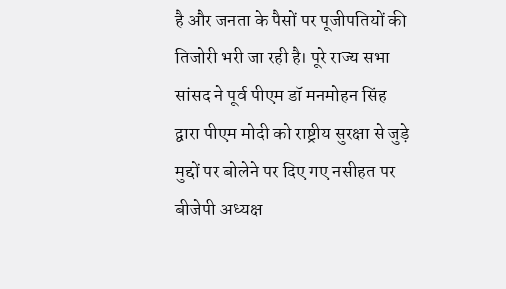है और जनता के पैसों पर पूजीपतियों की तिजोरी भरी जा रही है। पूरे राज्य सभा सांसद ने पूर्व पीएम डॉ मनमोहन सिंह द्वारा पीएम मोदी को राष्ट्रीय सुरक्षा से जुड़े मुद्दों पर बोलेने पर दिए गए नसीहत पर बीजेपी अध्यक्ष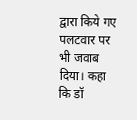द्वारा किये गए पलटवार पर भी जवाब दिया। कहा कि डॉ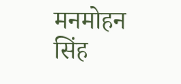मनमोहन सिंह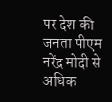पर देश की जनता पीएम नरेंद्र मोदी से अधिक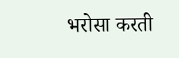भरोसा करती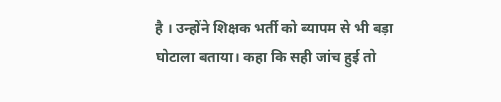है । उन्होंने शिक्षक भर्ती को ब्यापम से भी बड़ा घोटाला बताया। कहा कि सही जांच हुई तो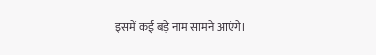इसमें कई बड़े नाम सामने आएंगे।